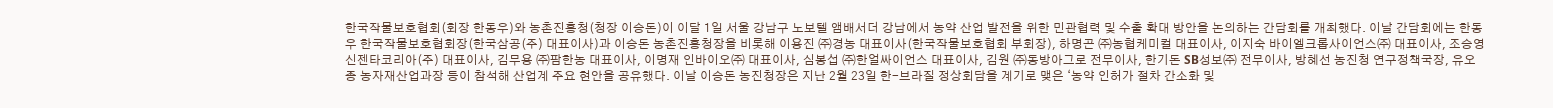한국작물보호협회(회장 한동우)와 농촌진흥청(청장 이승돈)이 이달 1일 서울 강남구 노보텔 앰배서더 강남에서 농약 산업 발전을 위한 민관협력 및 수출 확대 방안을 논의하는 간담회를 개최했다. 이날 간담회에는 한동우 한국작물보호협회장(한국삼공(주) 대표이사)과 이승돈 농촌진흥청장을 비롯해 이용진 ㈜경농 대표이사(한국작물보호협회 부회장), 하명곤 ㈜농협케미컬 대표이사, 이지숙 바이엘크롭사이언스㈜ 대표이사, 조승영 신젠타코리아(주) 대표이사, 김무용 ㈜팜한농 대표이사, 이명재 인바이오㈜ 대표이사, 심봉섭 ㈜한얼싸이언스 대표이사, 김원 ㈜동방아그로 전무이사, 한기돈 SB성보㈜ 전무이사, 방혜선 농진청 연구정책국장, 유오종 농자재산업과장 등이 참석해 산업계 주요 현안을 공유했다. 이날 이승돈 농진청장은 지난 2월 23일 한-브라질 정상회담을 계기로 맺은 ‘농약 인허가 절차 간소화 및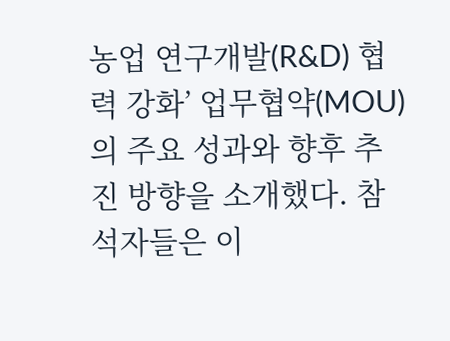농업 연구개발(R&D) 협력 강화’ 업무협약(MOU)의 주요 성과와 향후 추진 방향을 소개했다. 참석자들은 이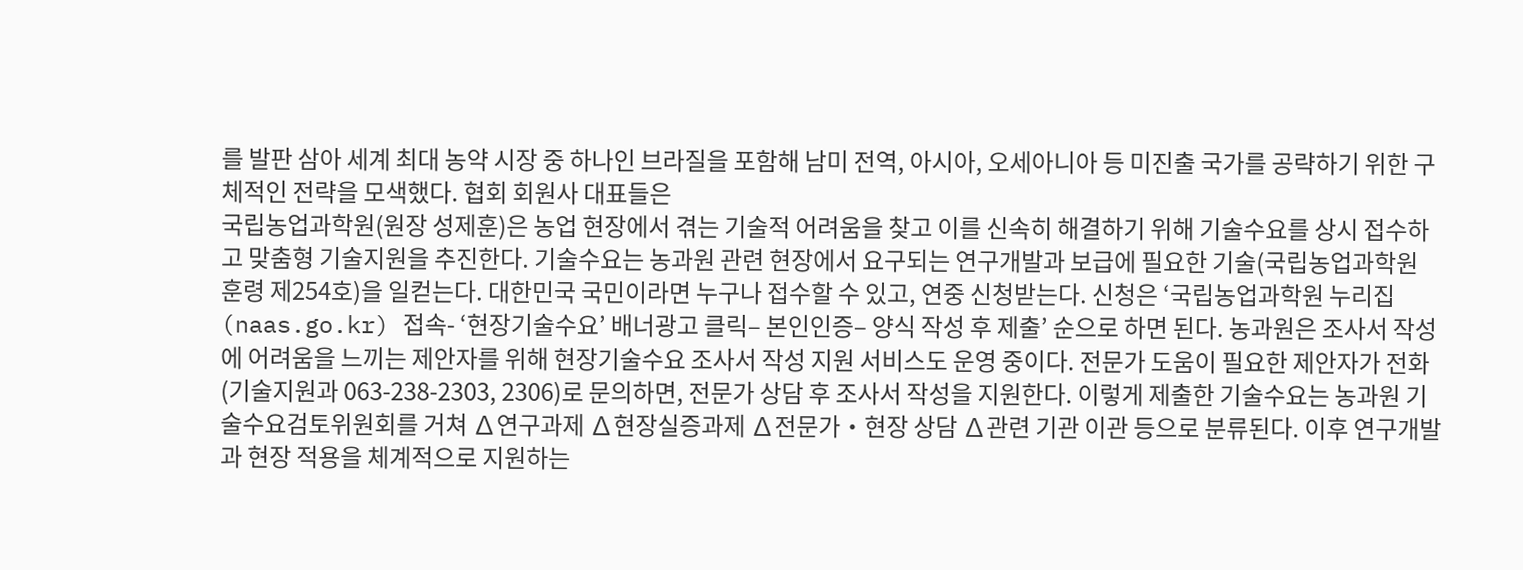를 발판 삼아 세계 최대 농약 시장 중 하나인 브라질을 포함해 남미 전역, 아시아, 오세아니아 등 미진출 국가를 공략하기 위한 구체적인 전략을 모색했다. 협회 회원사 대표들은
국립농업과학원(원장 성제훈)은 농업 현장에서 겪는 기술적 어려움을 찾고 이를 신속히 해결하기 위해 기술수요를 상시 접수하고 맞춤형 기술지원을 추진한다. 기술수요는 농과원 관련 현장에서 요구되는 연구개발과 보급에 필요한 기술(국립농업과학원 훈령 제254호)을 일컫는다. 대한민국 국민이라면 누구나 접수할 수 있고, 연중 신청받는다. 신청은 ‘국립농업과학원 누리집(naas.go.kr) 접속- ‘현장기술수요’ 배너광고 클릭– 본인인증– 양식 작성 후 제출’ 순으로 하면 된다. 농과원은 조사서 작성에 어려움을 느끼는 제안자를 위해 현장기술수요 조사서 작성 지원 서비스도 운영 중이다. 전문가 도움이 필요한 제안자가 전화(기술지원과 063-238-2303, 2306)로 문의하면, 전문가 상담 후 조사서 작성을 지원한다. 이렇게 제출한 기술수요는 농과원 기술수요검토위원회를 거쳐 ∆연구과제 ∆현장실증과제 ∆전문가‧현장 상담 ∆관련 기관 이관 등으로 분류된다. 이후 연구개발과 현장 적용을 체계적으로 지원하는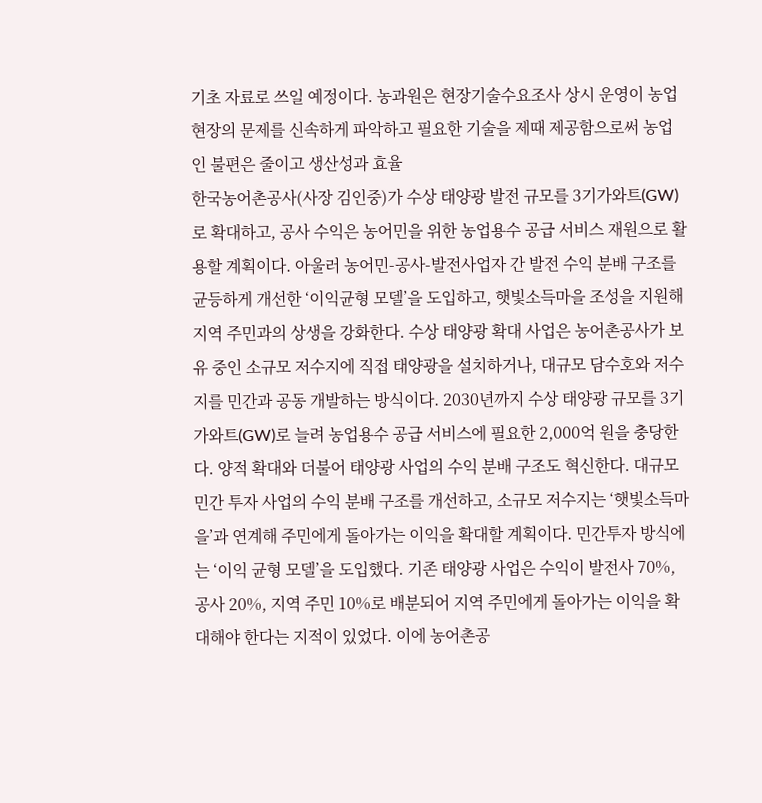기초 자료로 쓰일 예정이다. 농과원은 현장기술수요조사 상시 운영이 농업 현장의 문제를 신속하게 파악하고 필요한 기술을 제때 제공함으로써 농업인 불편은 줄이고 생산성과 효율
한국농어촌공사(사장 김인중)가 수상 태양광 발전 규모를 3기가와트(GW)로 확대하고, 공사 수익은 농어민을 위한 농업용수 공급 서비스 재원으로 활용할 계획이다. 아울러 농어민-공사-발전사업자 간 발전 수익 분배 구조를 균등하게 개선한 ‘이익균형 모델’을 도입하고, 햇빛소득마을 조성을 지원해 지역 주민과의 상생을 강화한다. 수상 태양광 확대 사업은 농어촌공사가 보유 중인 소규모 저수지에 직접 태양광을 설치하거나, 대규모 담수호와 저수지를 민간과 공동 개발하는 방식이다. 2030년까지 수상 태양광 규모를 3기가와트(GW)로 늘려 농업용수 공급 서비스에 필요한 2,000억 원을 충당한다. 양적 확대와 더불어 태양광 사업의 수익 분배 구조도 혁신한다. 대규모 민간 투자 사업의 수익 분배 구조를 개선하고, 소규모 저수지는 ‘햇빛소득마을’과 연계해 주민에게 돌아가는 이익을 확대할 계획이다. 민간투자 방식에는 ‘이익 균형 모델’을 도입했다. 기존 태양광 사업은 수익이 발전사 70%, 공사 20%, 지역 주민 10%로 배분되어 지역 주민에게 돌아가는 이익을 확대해야 한다는 지적이 있었다. 이에 농어촌공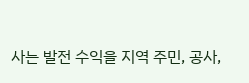사는 발전 수익을 지역 주민, 공사,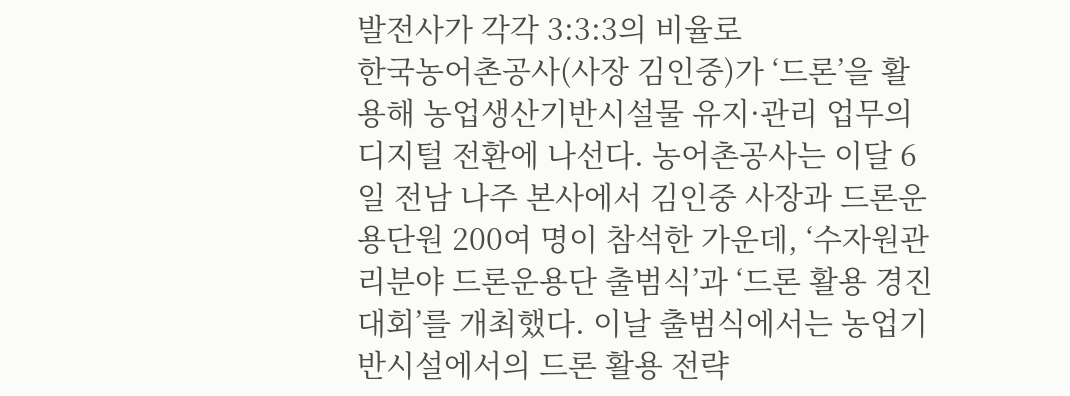발전사가 각각 3:3:3의 비율로
한국농어촌공사(사장 김인중)가 ‘드론’을 활용해 농업생산기반시설물 유지·관리 업무의 디지털 전환에 나선다. 농어촌공사는 이달 6일 전남 나주 본사에서 김인중 사장과 드론운용단원 200여 명이 참석한 가운데, ‘수자원관리분야 드론운용단 출범식’과 ‘드론 활용 경진대회’를 개최했다. 이날 출범식에서는 농업기반시설에서의 드론 활용 전략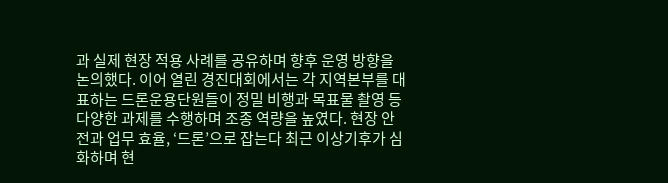과 실제 현장 적용 사례를 공유하며 향후 운영 방향을 논의했다. 이어 열린 경진대회에서는 각 지역본부를 대표하는 드론운용단원들이 정밀 비행과 목표물 촬영 등 다양한 과제를 수행하며 조종 역량을 높였다. 현장 안전과 업무 효율, ‘드론’으로 잡는다 최근 이상기후가 심화하며 현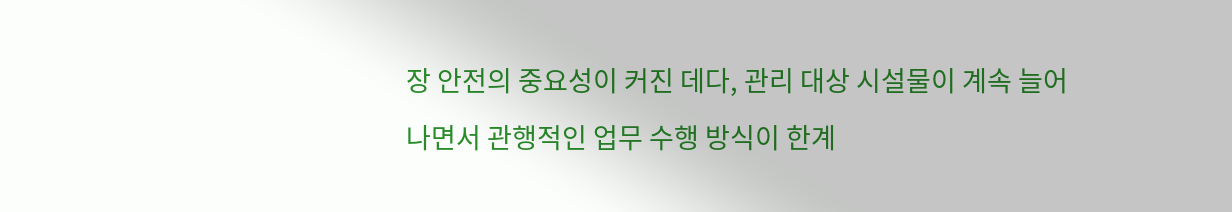장 안전의 중요성이 커진 데다, 관리 대상 시설물이 계속 늘어나면서 관행적인 업무 수행 방식이 한계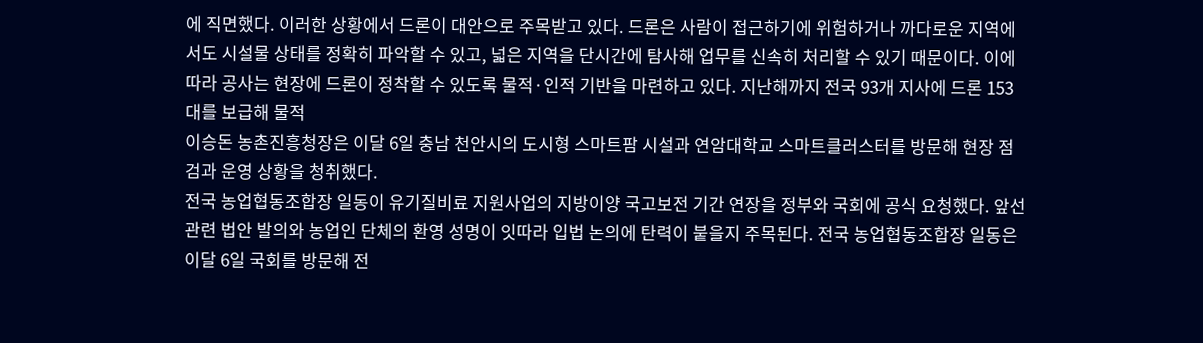에 직면했다. 이러한 상황에서 드론이 대안으로 주목받고 있다. 드론은 사람이 접근하기에 위험하거나 까다로운 지역에서도 시설물 상태를 정확히 파악할 수 있고, 넓은 지역을 단시간에 탐사해 업무를 신속히 처리할 수 있기 때문이다. 이에 따라 공사는 현장에 드론이 정착할 수 있도록 물적·인적 기반을 마련하고 있다. 지난해까지 전국 93개 지사에 드론 153대를 보급해 물적
이승돈 농촌진흥청장은 이달 6일 충남 천안시의 도시형 스마트팜 시설과 연암대학교 스마트클러스터를 방문해 현장 점검과 운영 상황을 청취했다.
전국 농업협동조합장 일동이 유기질비료 지원사업의 지방이양 국고보전 기간 연장을 정부와 국회에 공식 요청했다. 앞선 관련 법안 발의와 농업인 단체의 환영 성명이 잇따라 입법 논의에 탄력이 붙을지 주목된다. 전국 농업협동조합장 일동은 이달 6일 국회를 방문해 전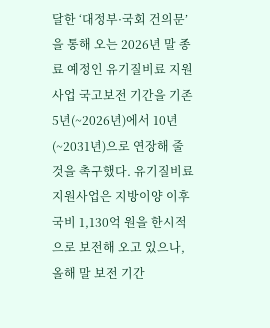달한 ‘대정부·국회 건의문’을 통해 오는 2026년 말 종료 예정인 유기질비료 지원사업 국고보전 기간을 기존 5년(~2026년)에서 10년(~2031년)으로 연장해 줄 것을 촉구했다. 유기질비료 지원사업은 지방이양 이후 국비 1,130억 원을 한시적으로 보전해 오고 있으나, 올해 말 보전 기간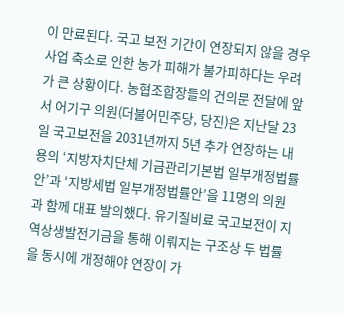이 만료된다. 국고 보전 기간이 연장되지 않을 경우 사업 축소로 인한 농가 피해가 불가피하다는 우려가 큰 상황이다. 농협조합장들의 건의문 전달에 앞서 어기구 의원(더불어민주당, 당진)은 지난달 23일 국고보전을 2031년까지 5년 추가 연장하는 내용의 ‘지방자치단체 기금관리기본법 일부개정법률안’과 ‘지방세법 일부개정법률안’을 11명의 의원과 함께 대표 발의했다. 유기질비료 국고보전이 지역상생발전기금을 통해 이뤄지는 구조상 두 법률을 동시에 개정해야 연장이 가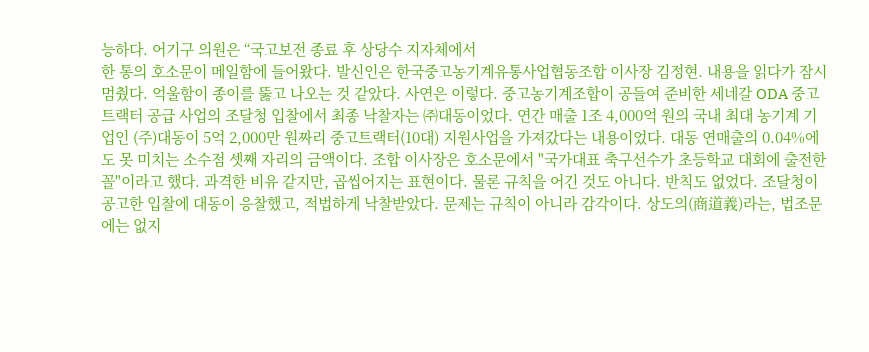능하다. 어기구 의원은 “국고보전 종료 후 상당수 지자체에서
한 통의 호소문이 메일함에 들어왔다. 발신인은 한국중고농기계유통사업협동조합 이사장 김정현. 내용을 읽다가 잠시 멈췄다. 억울함이 종이를 뚫고 나오는 것 같았다. 사연은 이렇다. 중고농기계조합이 공들여 준비한 세네갈 ODA 중고트랙터 공급 사업의 조달청 입찰에서 최종 낙찰자는 ㈜대동이었다. 연간 매출 1조 4,000억 원의 국내 최대 농기계 기업인 (주)대동이 5억 2,000만 원짜리 중고트랙터(10대) 지원사업을 가져갔다는 내용이었다. 대동 연매출의 0.04%에도 못 미치는 소수점 셋째 자리의 금액이다. 조합 이사장은 호소문에서 "국가대표 축구선수가 초등학교 대회에 출전한 꼴"이라고 했다. 과격한 비유 같지만, 곱씹어지는 표현이다. 물론 규칙을 어긴 것도 아니다. 반칙도 없었다. 조달청이 공고한 입찰에 대동이 응찰했고, 적법하게 낙찰받았다. 문제는 규칙이 아니라 감각이다. 상도의(商道義)라는, 법조문에는 없지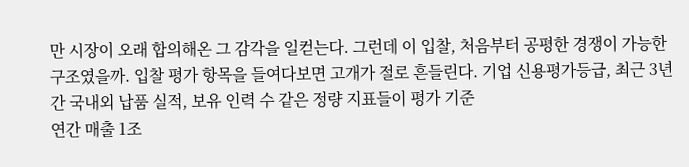만 시장이 오래 합의해온 그 감각을 일컫는다. 그런데 이 입찰, 처음부터 공평한 경쟁이 가능한 구조였을까. 입찰 평가 항목을 들여다보면 고개가 절로 흔들린다. 기업 신용평가등급, 최근 3년간 국내외 납품 실적, 보유 인력 수 같은 정량 지표들이 평가 기준
연간 매출 1조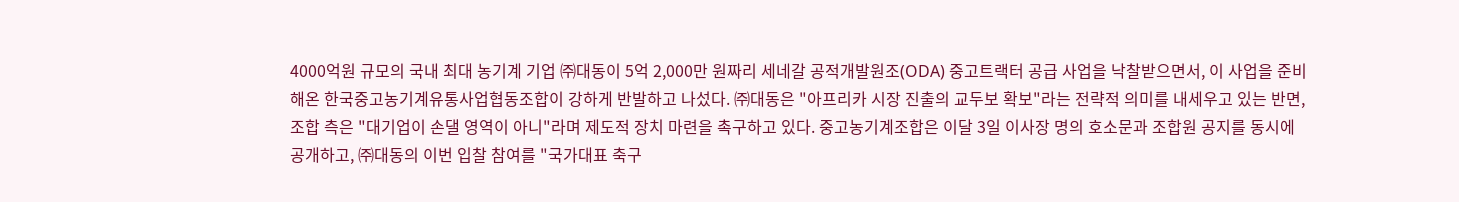4000억원 규모의 국내 최대 농기계 기업 ㈜대동이 5억 2,000만 원짜리 세네갈 공적개발원조(ODA) 중고트랙터 공급 사업을 낙찰받으면서, 이 사업을 준비해온 한국중고농기계유통사업협동조합이 강하게 반발하고 나섰다. ㈜대동은 "아프리카 시장 진출의 교두보 확보"라는 전략적 의미를 내세우고 있는 반면, 조합 측은 "대기업이 손댈 영역이 아니"라며 제도적 장치 마련을 촉구하고 있다. 중고농기계조합은 이달 3일 이사장 명의 호소문과 조합원 공지를 동시에 공개하고, ㈜대동의 이번 입찰 참여를 "국가대표 축구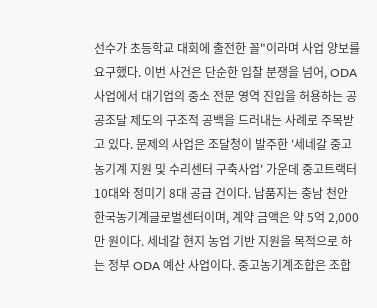선수가 초등학교 대회에 출전한 꼴"이라며 사업 양보를 요구했다. 이번 사건은 단순한 입찰 분쟁을 넘어, ODA 사업에서 대기업의 중소 전문 영역 진입을 허용하는 공공조달 제도의 구조적 공백을 드러내는 사례로 주목받고 있다. 문제의 사업은 조달청이 발주한 '세네갈 중고 농기계 지원 및 수리센터 구축사업' 가운데 중고트랙터 10대와 정미기 8대 공급 건이다. 납품지는 충남 천안 한국농기계글로벌센터이며, 계약 금액은 약 5억 2,000만 원이다. 세네갈 현지 농업 기반 지원을 목적으로 하는 정부 ODA 예산 사업이다. 중고농기계조합은 조합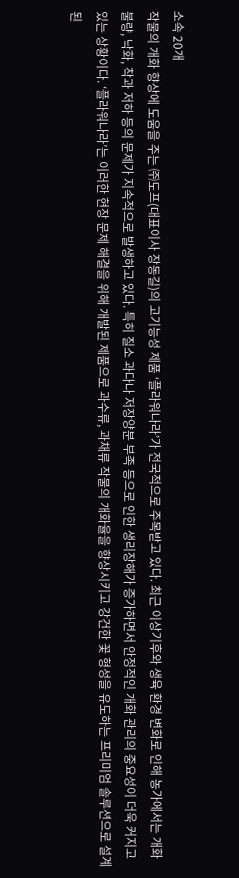소속 20개
작물의 개화 향상에 도움을 주는 ㈜도프(대표이사 장동길)의 고기능성 제품 ‘플라워나라’가 전국적으로 주목받고 있다. 최근 이상기후와 생육 환경 변화로 인해 농가에서는 개화 불량, 낙화, 착과 저하 등의 문제가 지속적으로 발생하고 있다. 특히 질소 과다나 저장양분 부족 등으로 인한 생리장해가 증가하면서 안정적인 개화 관리의 중요성이 더욱 커지고 있는 상황이다. ‘플라워나라’는 이러한 현장 문제 해결을 위해 개발된 제품으로 과수류, 과채류 작물의 개화율을 향상시키고 강건한 꽃 형성을 유도하는 프리미엄 솔루션으로 설계된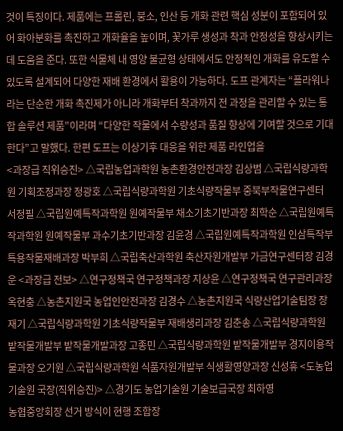것이 특징이다. 제품에는 프롤린, 붕소, 인산 등 개화 관련 핵심 성분이 포함되어 있어 화아분화를 촉진하고 개화율을 높이며, 꽃가루 생성과 착과 안정성을 향상시키는 데 도움을 준다. 또한 식물체 내 영양 불균형 상태에서도 안정적인 개화를 유도할 수 있도록 설계되어 다양한 재배 환경에서 활용이 가능하다. 도프 관계자는 “플라워나라는 단순한 개화 촉진제가 아니라 개화부터 착과까지 전 과정을 관리할 수 있는 통합 솔루션 제품”이라며 “다양한 작물에서 수량성과 품질 향상에 기여할 것으로 기대한다”고 말했다. 한편 도프는 이상기후 대응을 위한 제품 라인업을
<과장급 직위승진> △국립농업과학원 농촌환경안전과장 김상범 △국립식량과학원 기획조정과장 정광호 △국립식량과학원 기초식량작물부 중북부작물연구센터 서정필 △국립원예특작과학원 원예작물부 채소기초기반과장 최학순 △국립원예특작과학원 원예작물부 과수기초기반과장 김윤경 △국립원예특작과학원 인삼특작부 특용작물재배과장 박부희 △국립축산과학원 축산자원개발부 가금연구센터장 김경운 <과장급 전보> △연구정책국 연구정책과장 지상윤 △연구정책국 연구관리과장 옥현충 △농촌지원국 농업인안전과장 김경수 △농촌지원국 식량산업기술팀장 장재기 △국립식량과학원 기초식량작물부 재배생리과장 김춘송 △국립식량과학원 밭작물개발부 밭작물개발과장 고종민 △국립식량과학원 밭작물개발부 경지이용작물과장 오기원 △국립식량과학원 식품자원개발부 식생활영양과장 신성휴 <도농업기술원 국장(직위승진)> △경기도 농업기술원 기술보급국장 최하영
농협중앙회장 선거 방식이 현행 조합장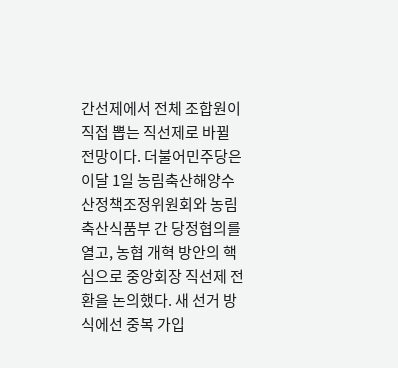간선제에서 전체 조합원이 직접 뽑는 직선제로 바뀔 전망이다. 더불어민주당은 이달 1일 농림축산해양수산정책조정위원회와 농림축산식품부 간 당정협의를 열고, 농협 개혁 방안의 핵심으로 중앙회장 직선제 전환을 논의했다. 새 선거 방식에선 중복 가입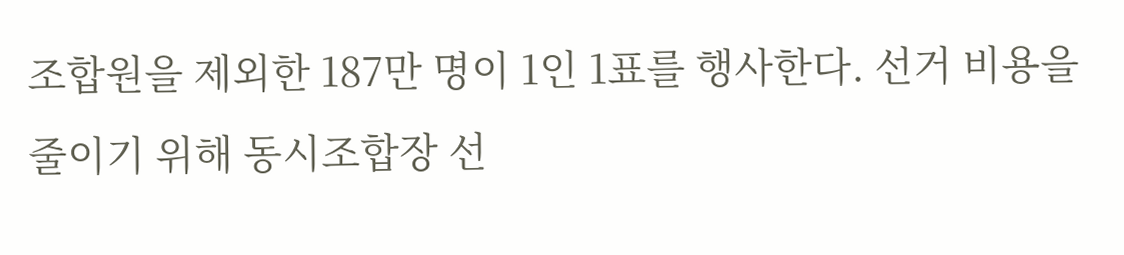조합원을 제외한 187만 명이 1인 1표를 행사한다. 선거 비용을 줄이기 위해 동시조합장 선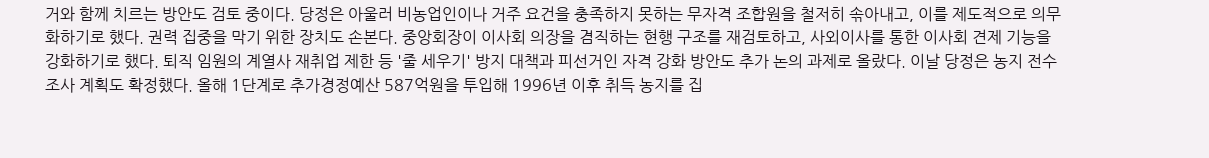거와 함께 치르는 방안도 검토 중이다. 당정은 아울러 비농업인이나 거주 요건을 충족하지 못하는 무자격 조합원을 철저히 솎아내고, 이를 제도적으로 의무화하기로 했다. 권력 집중을 막기 위한 장치도 손본다. 중앙회장이 이사회 의장을 겸직하는 현행 구조를 재검토하고, 사외이사를 통한 이사회 견제 기능을 강화하기로 했다. 퇴직 임원의 계열사 재취업 제한 등 '줄 세우기' 방지 대책과 피선거인 자격 강화 방안도 추가 논의 과제로 올랐다. 이날 당정은 농지 전수조사 계획도 확정했다. 올해 1단계로 추가경정예산 587억원을 투입해 1996년 이후 취득 농지를 집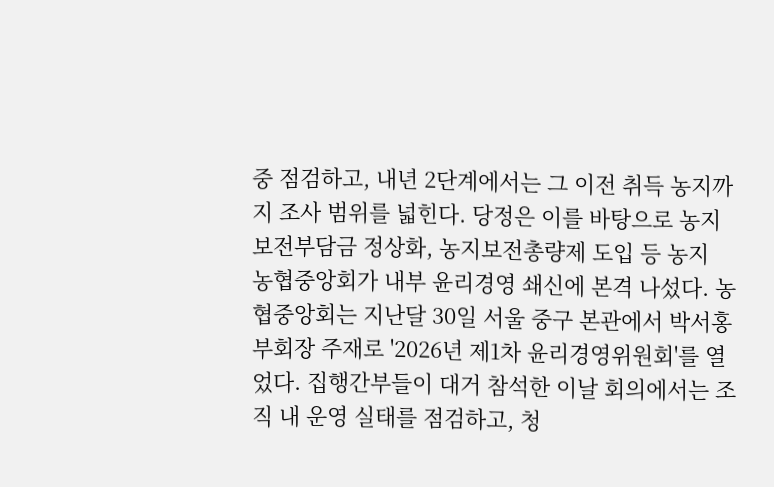중 점검하고, 내년 2단계에서는 그 이전 취득 농지까지 조사 범위를 넓힌다. 당정은 이를 바탕으로 농지보전부담금 정상화, 농지보전총량제 도입 등 농지
농협중앙회가 내부 윤리경영 쇄신에 본격 나섰다. 농협중앙회는 지난달 30일 서울 중구 본관에서 박서홍 부회장 주재로 '2026년 제1차 윤리경영위원회'를 열었다. 집행간부들이 대거 참석한 이날 회의에서는 조직 내 운영 실태를 점검하고, 청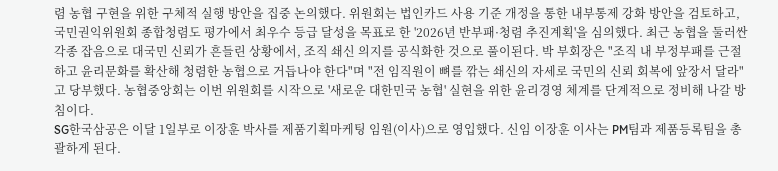렴 농협 구현을 위한 구체적 실행 방안을 집중 논의했다. 위원회는 법인카드 사용 기준 개정을 통한 내부통제 강화 방안을 검토하고, 국민권익위원회 종합청렴도 평가에서 최우수 등급 달성을 목표로 한 '2026년 반부패·청렴 추진계획'을 심의했다. 최근 농협을 둘러싼 각종 잡음으로 대국민 신뢰가 흔들린 상황에서, 조직 쇄신 의지를 공식화한 것으로 풀이된다. 박 부회장은 "조직 내 부정부패를 근절하고 윤리문화를 확산해 청렴한 농협으로 거듭나야 한다"며 "전 임직원이 뼈를 깎는 쇄신의 자세로 국민의 신뢰 회복에 앞장서 달라"고 당부했다. 농협중앙회는 이번 위원회를 시작으로 '새로운 대한민국 농협' 실현을 위한 윤리경영 체계를 단계적으로 정비해 나갈 방침이다.
SG한국삼공은 이달 1일부로 이장훈 박사를 제품기획마케팅 임원(이사)으로 영입했다. 신임 이장훈 이사는 PM팀과 제품등록팀을 총괄하게 된다.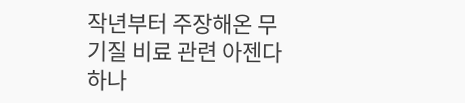작년부터 주장해온 무기질 비료 관련 아젠다 하나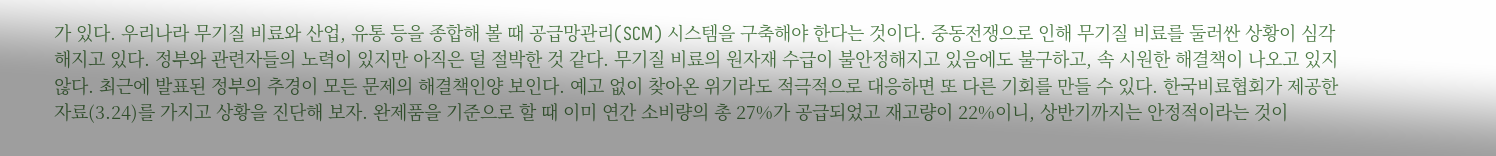가 있다. 우리나라 무기질 비료와 산업, 유통 등을 종합해 볼 때 공급망관리(SCM) 시스템을 구축해야 한다는 것이다. 중동전쟁으로 인해 무기질 비료를 둘러싼 상황이 심각해지고 있다. 정부와 관련자들의 노력이 있지만 아직은 덜 절박한 것 같다. 무기질 비료의 원자재 수급이 불안정해지고 있음에도 불구하고, 속 시원한 해결책이 나오고 있지 않다. 최근에 발표된 정부의 추경이 모든 문제의 해결책인양 보인다. 예고 없이 찾아온 위기라도 적극적으로 대응하면 또 다른 기회를 만들 수 있다. 한국비료협회가 제공한 자료(3.24)를 가지고 상황을 진단해 보자. 완제품을 기준으로 할 때 이미 연간 소비량의 총 27%가 공급되었고 재고량이 22%이니, 상반기까지는 안정적이라는 것이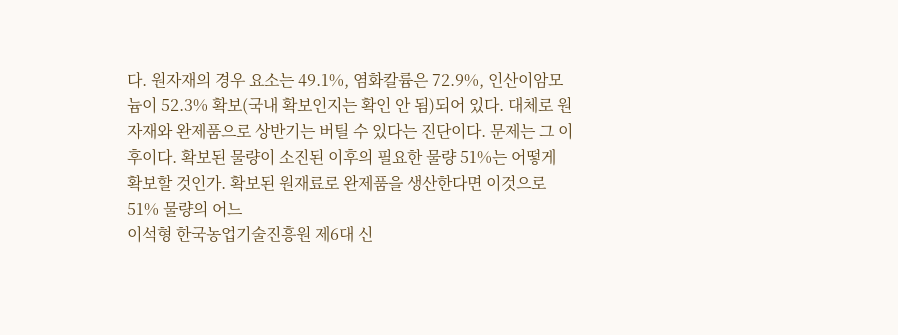다. 원자재의 경우 요소는 49.1%, 염화칼륨은 72.9%, 인산이암모늄이 52.3% 확보(국내 확보인지는 확인 안 됨)되어 있다. 대체로 원자재와 완제품으로 상반기는 버틸 수 있다는 진단이다. 문제는 그 이후이다. 확보된 물량이 소진된 이후의 필요한 물량 51%는 어떻게 확보할 것인가. 확보된 원재료로 완제품을 생산한다면 이것으로 51% 물량의 어느
이석형 한국농업기술진흥원 제6대 신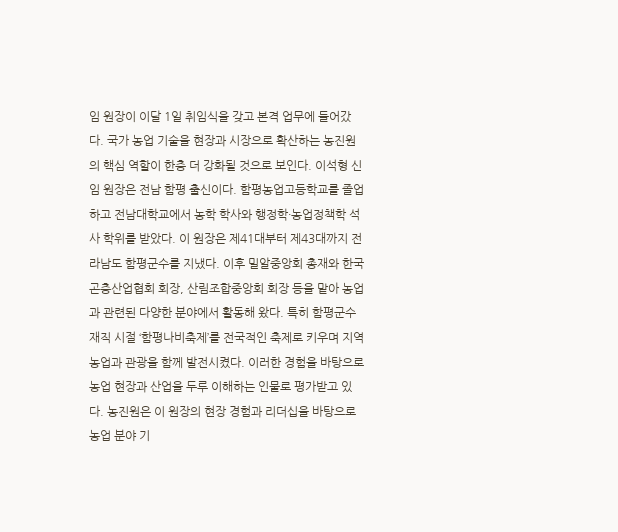임 원장이 이달 1일 취임식을 갖고 본격 업무에 들어갔다. 국가 농업 기술을 현장과 시장으로 확산하는 농진원의 핵심 역할이 한층 더 강화될 것으로 보인다. 이석형 신임 원장은 전남 함평 출신이다. 함평농업고등학교를 졸업하고 전남대학교에서 농학 학사와 행정학·농업정책학 석사 학위를 받았다. 이 원장은 제41대부터 제43대까지 전라남도 함평군수를 지냈다. 이후 밀알중앙회 총재와 한국곤충산업협회 회장, 산림조합중앙회 회장 등을 맡아 농업과 관련된 다양한 분야에서 활동해 왔다. 특히 함평군수 재직 시절 ‘함평나비축제’를 전국적인 축제로 키우며 지역 농업과 관광을 함께 발전시켰다. 이러한 경험을 바탕으로 농업 현장과 산업을 두루 이해하는 인물로 평가받고 있다. 농진원은 이 원장의 현장 경험과 리더십을 바탕으로 농업 분야 기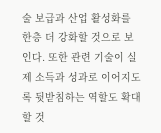술 보급과 산업 활성화를 한층 더 강화할 것으로 보인다. 또한 관련 기술이 실제 소득과 성과로 이어지도록 뒷받침하는 역할도 확대할 것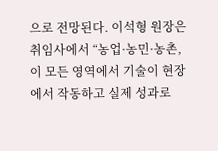으로 전망된다. 이석형 원장은 취임사에서 “농업·농민·농촌, 이 모든 영역에서 기술이 현장에서 작동하고 실제 성과로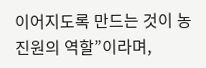이어지도록 만드는 것이 농진원의 역할”이라며,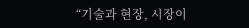“기술과 현장, 시장이